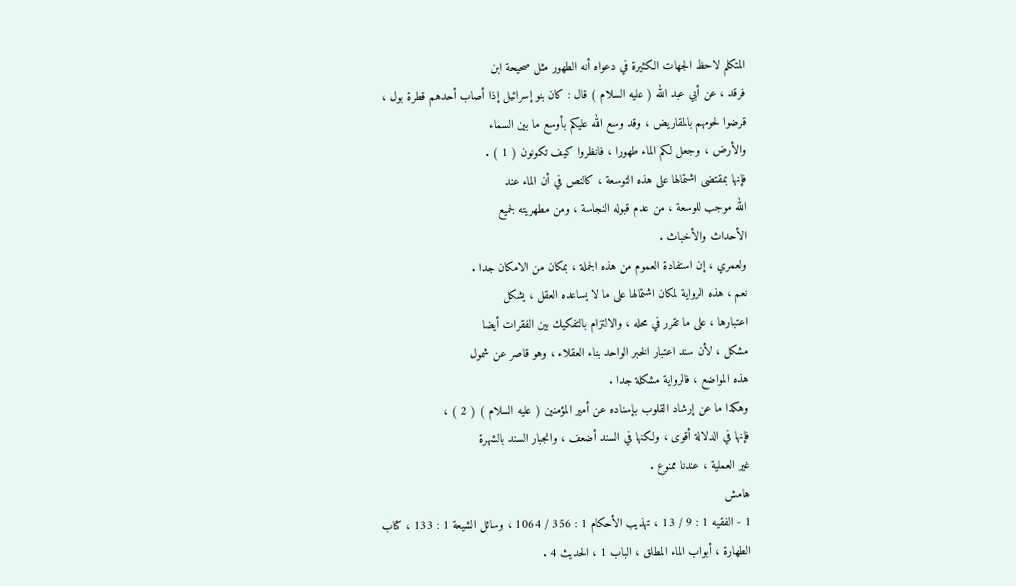المتكلم لاحظ الجهات الكثيرة في دعواه أنه الطهور مثل صحيحة ابن
فرقد ، عن أبي عبد الله ( عليه السلام ) قال : كان بنو إسرائيل إذا أصاب أحدهم قطرة بول ،
قرضوا لحومهم بالمقاريض ، وقد وسع الله عليكم بأوسع ما بين السماء
والأرض ، وجعل لكم الماء طهورا ، فانظروا كيف تكونون ( 1 ) .
فإنها بمقتضى اشتمالها على هذه التوسعة ، كالنص في أن الماء عند
الله موجب للوسعة ، من عدم قبوله النجاسة ، ومن مطهريته لجميع
الأحداث والأخباث .
ولعمري ، إن استفادة العموم من هذه الجملة ، بمكان من الامكان جدا .
نعم ، هذه الرواية لمكان اشتمالها على ما لا يساعده العقل ، يشكل
اعتبارها ، على ما تقرر في محله ، والالتزام بالتفكيك بين الفقرات أيضا
مشكل ، لأن سند اعتبار الخبر الواحد بناء العقلاء ، وهو قاصر عن شمول
هذه المواضع ، فالرواية مشكلة جدا .
وهكذا ما عن إرشاد القلوب بإسناده عن أمير المؤمنين ( عليه السلام ) ( 2 ) ،
فإنها في الدلالة أقوى ، ولكنها في السند أضعف ، وانجبار السند بالشهرة
غير العملية ، عندنا ممنوع .
هامش
1 - الفقيه 1 : 9 / 13 ، تهذيب الأحكام 1 : 356 / 1064 ، وسائل الشيعة 1 : 133 ، كتاب
الطهارة ، أبواب الماء المطلق ، الباب 1 ، الحديث 4 .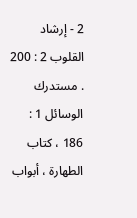2 - إرشاد القلوب 2 : 200 . مستدرك الوسائل 1 : 186 ، كتاب الطهارة ، أبواب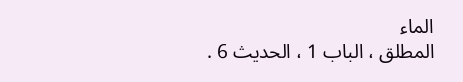الماء
المطلق ، الباب 1 ، الحديث 6 .